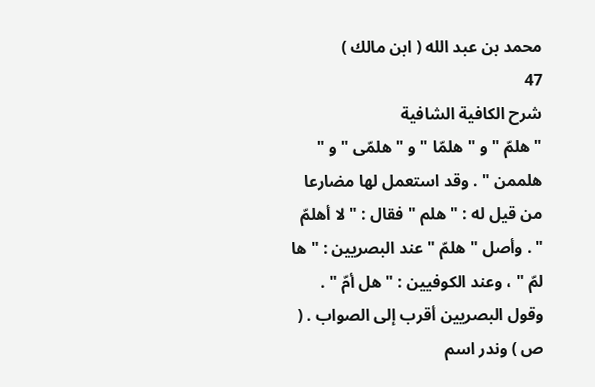محمد بن عبد الله ( ابن مالك )
47
شرح الكافية الشافية
" هلمّ " و " هلمّا " و " هلمّى " و " هلممن " . وقد استعمل لها مضارعا من قيل له : " هلم " فقال : " لا أهلمّ " . وأصل " هلمّ " عند البصريين : " ها لمّ " ، وعند الكوفيين : " هل أمّ " . وقول البصريين أقرب إلى الصواب . ( ص ) وندر اسم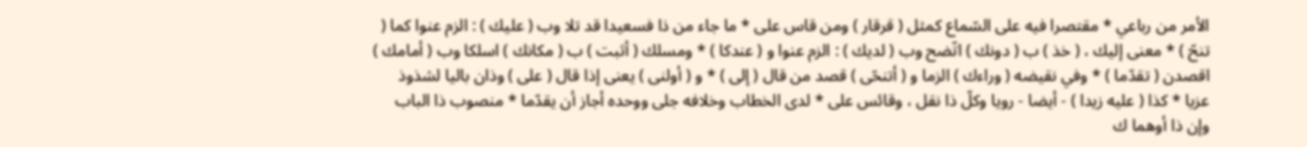الأمر من رباعي * مقتصرا فيه على السّماع كمثل ( قرقار ) ومن قاس على * ما جاء من ذا فسعيدا قد تلا وب ( عليك ) : الزم عنوا كما ( تنحّ ) * معنى إليك ، ( خذ ) ب ( دونك ) اتّضح وب ( لديك ) : الزم عنوا و ( عندكا ) * ومسلك ( أثبت ) ب ( مكانك ) اسلكا وب ( أمامك ) اقصدن ( تقدّما ) * وفي نقيضه ( وراءك ) الزما و ( أتنحّى ) قصد من قال ( إلى ) * و ( أولنى ) يعنى إذا قال ( على ) وذان باليا لشذوذ عزيا * كذا ( عليه زيدا ) - أيضا - رويا وكلّ ذا نقل ، وقائس على * لدى الخطاب وخلافه جلى ووحده أجاز أن يقدّما * منصوب ذا الباب وإن ذا أوهما ك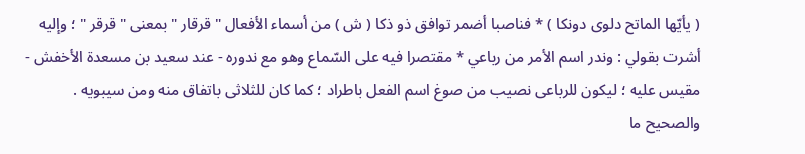( يأيّها الماتح دلوى دونكا ) * فناصبا أضمر توافق ذو ذكا ( ش ) من أسماء الأفعال " قرقار " بمعنى " قرقر " ؛ وإليه أشرت بقولي : وندر اسم الأمر من رباعي * مقتصرا فيه على السّماع وهو مع ندوره - عند سعيد بن مسعدة الأخفش - مقيس عليه ؛ ليكون للرباعى نصيب من صوغ اسم الفعل باطراد ؛ كما كان للثلاثى باتفاق منه ومن سيبويه . والصحيح ما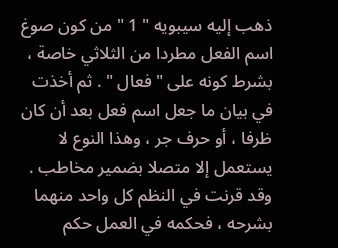ذهب إليه سيبويه " 1 " من كون صوغ اسم الفعل مطردا من الثلاثي خاصة ، بشرط كونه على " فعال " . ثم أخذت في بيان ما جعل اسم فعل بعد أن كان ظرفا ، أو حرف جر ، وهذا النوع لا يستعمل إلا متصلا بضمير مخاطب . وقد قرنت في النظم كل واحد منهما بشرحه ، فحكمه في العمل حكم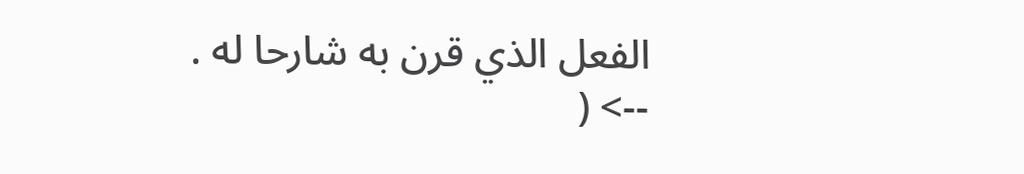الفعل الذي قرن به شارحا له .
--> (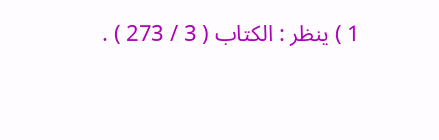1 ) ينظر : الكتاب ( 3 / 273 ) .